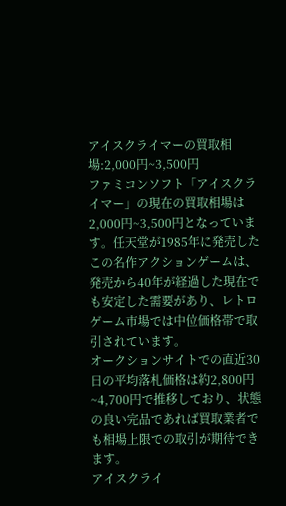アイスクライマーの買取相場:2,000円~3,500円
ファミコンソフト「アイスクライマー」の現在の買取相場は2,000円~3,500円となっています。任天堂が1985年に発売したこの名作アクションゲームは、発売から40年が経過した現在でも安定した需要があり、レトロゲーム市場では中位価格帯で取引されています。
オークションサイトでの直近30日の平均落札価格は約2,800円~4,700円で推移しており、状態の良い完品であれば買取業者でも相場上限での取引が期待できます。
アイスクライ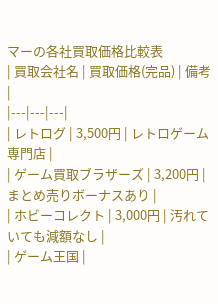マーの各社買取価格比較表
| 買取会社名 | 買取価格(完品) | 備考 |
|---|---|---|
| レトログ | 3,500円 | レトロゲーム専門店 |
| ゲーム買取ブラザーズ | 3,200円 | まとめ売りボーナスあり |
| ホビーコレクト | 3,000円 | 汚れていても減額なし |
| ゲーム王国 |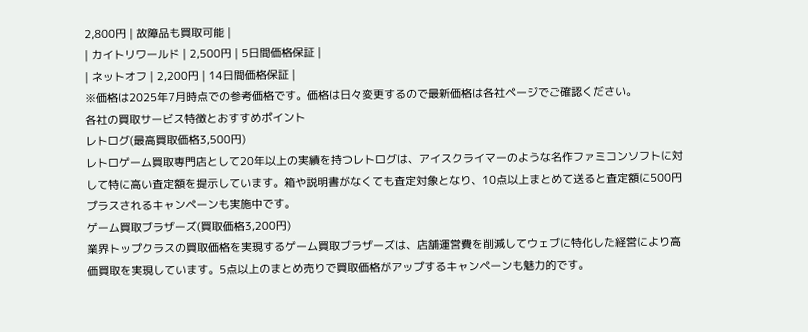2,800円 | 故障品も買取可能 |
| カイトリワールド | 2,500円 | 5日間価格保証 |
| ネットオフ | 2,200円 | 14日間価格保証 |
※価格は2025年7月時点での参考価格です。価格は日々変更するので最新価格は各社ページでご確認ください。
各社の買取サービス特徴とおすすめポイント
レトログ(最高買取価格3,500円)
レトロゲーム買取専門店として20年以上の実績を持つレトログは、アイスクライマーのような名作ファミコンソフトに対して特に高い査定額を提示しています。箱や説明書がなくても査定対象となり、10点以上まとめて送ると査定額に500円プラスされるキャンペーンも実施中です。
ゲーム買取ブラザーズ(買取価格3,200円)
業界トップクラスの買取価格を実現するゲーム買取ブラザーズは、店舗運営費を削減してウェブに特化した経営により高価買取を実現しています。5点以上のまとめ売りで買取価格がアップするキャンペーンも魅力的です。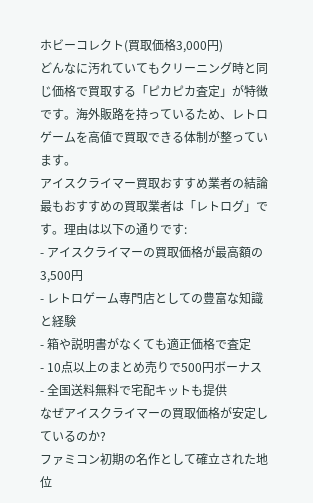ホビーコレクト(買取価格3,000円)
どんなに汚れていてもクリーニング時と同じ価格で買取する「ピカピカ査定」が特徴です。海外販路を持っているため、レトロゲームを高値で買取できる体制が整っています。
アイスクライマー買取おすすめ業者の結論
最もおすすめの買取業者は「レトログ」です。理由は以下の通りです:
- アイスクライマーの買取価格が最高額の3,500円
- レトロゲーム専門店としての豊富な知識と経験
- 箱や説明書がなくても適正価格で査定
- 10点以上のまとめ売りで500円ボーナス
- 全国送料無料で宅配キットも提供
なぜアイスクライマーの買取価格が安定しているのか?
ファミコン初期の名作として確立された地位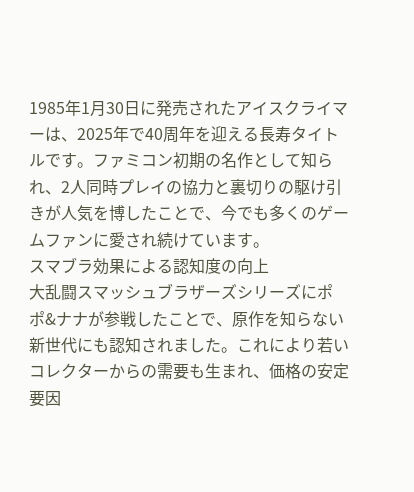1985年1月30日に発売されたアイスクライマーは、2025年で40周年を迎える長寿タイトルです。ファミコン初期の名作として知られ、2人同時プレイの協力と裏切りの駆け引きが人気を博したことで、今でも多くのゲームファンに愛され続けています。
スマブラ効果による認知度の向上
大乱闘スマッシュブラザーズシリーズにポポ&ナナが参戦したことで、原作を知らない新世代にも認知されました。これにより若いコレクターからの需要も生まれ、価格の安定要因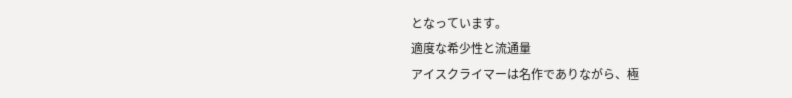となっています。
適度な希少性と流通量
アイスクライマーは名作でありながら、極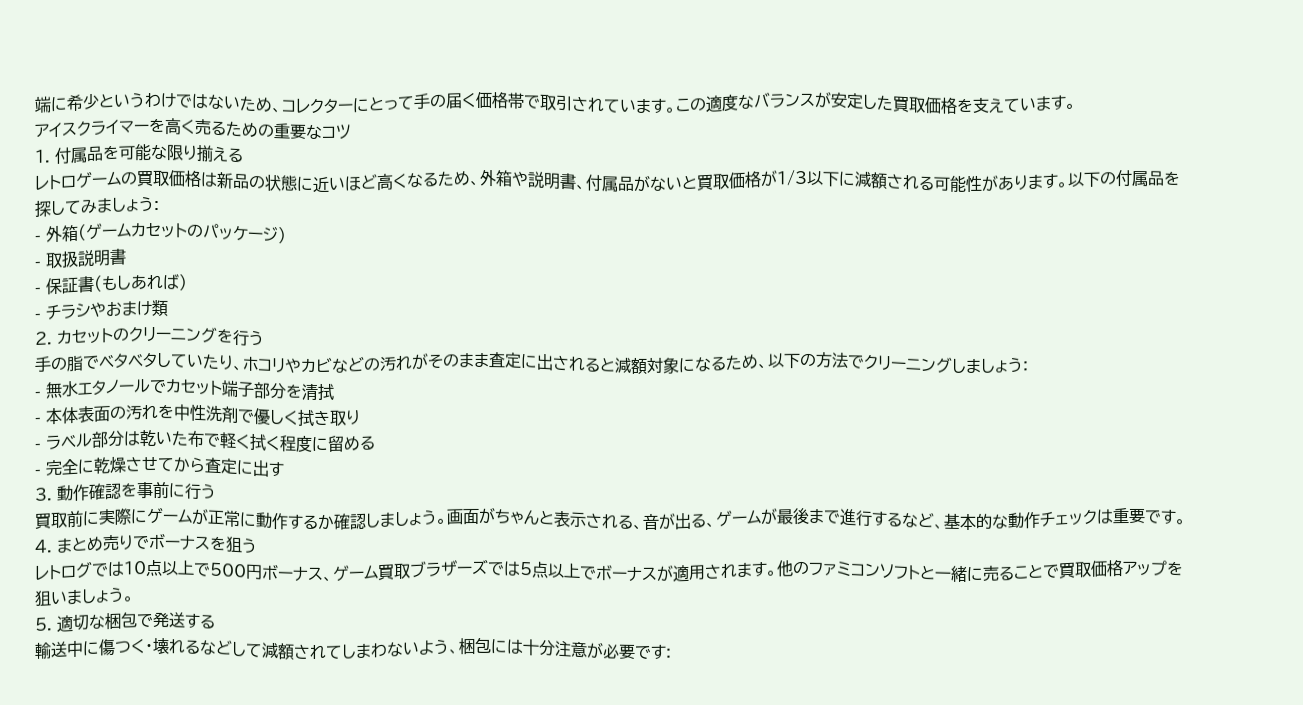端に希少というわけではないため、コレクターにとって手の届く価格帯で取引されています。この適度なバランスが安定した買取価格を支えています。
アイスクライマーを高く売るための重要なコツ
1. 付属品を可能な限り揃える
レトロゲームの買取価格は新品の状態に近いほど高くなるため、外箱や説明書、付属品がないと買取価格が1/3以下に減額される可能性があります。以下の付属品を探してみましょう:
- 外箱(ゲームカセットのパッケージ)
- 取扱説明書
- 保証書(もしあれば)
- チラシやおまけ類
2. カセットのクリーニングを行う
手の脂でベタベタしていたり、ホコリやカビなどの汚れがそのまま査定に出されると減額対象になるため、以下の方法でクリーニングしましょう:
- 無水エタノールでカセット端子部分を清拭
- 本体表面の汚れを中性洗剤で優しく拭き取り
- ラベル部分は乾いた布で軽く拭く程度に留める
- 完全に乾燥させてから査定に出す
3. 動作確認を事前に行う
買取前に実際にゲームが正常に動作するか確認しましょう。画面がちゃんと表示される、音が出る、ゲームが最後まで進行するなど、基本的な動作チェックは重要です。
4. まとめ売りでボーナスを狙う
レトログでは10点以上で500円ボーナス、ゲーム買取ブラザーズでは5点以上でボーナスが適用されます。他のファミコンソフトと一緒に売ることで買取価格アップを狙いましょう。
5. 適切な梱包で発送する
輸送中に傷つく・壊れるなどして減額されてしまわないよう、梱包には十分注意が必要です: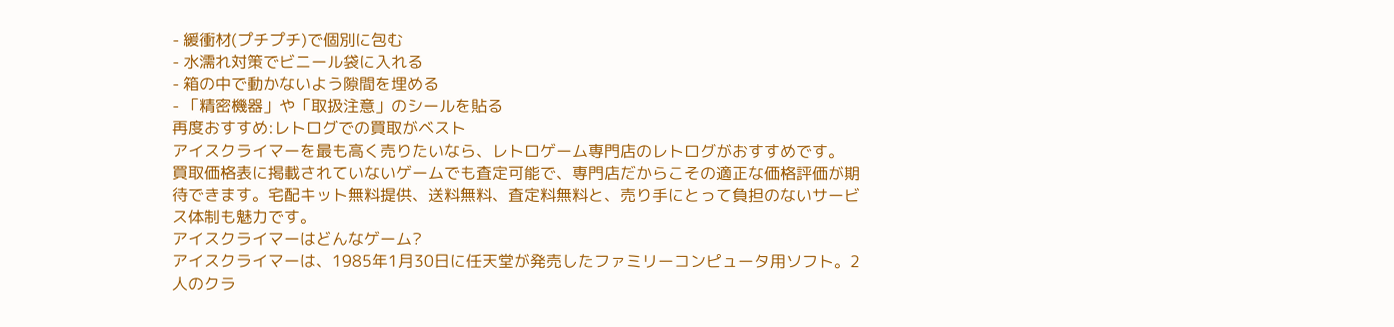- 緩衝材(プチプチ)で個別に包む
- 水濡れ対策でビニール袋に入れる
- 箱の中で動かないよう隙間を埋める
- 「精密機器」や「取扱注意」のシールを貼る
再度おすすめ:レトログでの買取がベスト
アイスクライマーを最も高く売りたいなら、レトロゲーム専門店のレトログがおすすめです。
買取価格表に掲載されていないゲームでも査定可能で、専門店だからこその適正な価格評価が期待できます。宅配キット無料提供、送料無料、査定料無料と、売り手にとって負担のないサービス体制も魅力です。
アイスクライマーはどんなゲーム?
アイスクライマーは、1985年1月30日に任天堂が発売したファミリーコンピュータ用ソフト。2人のクラ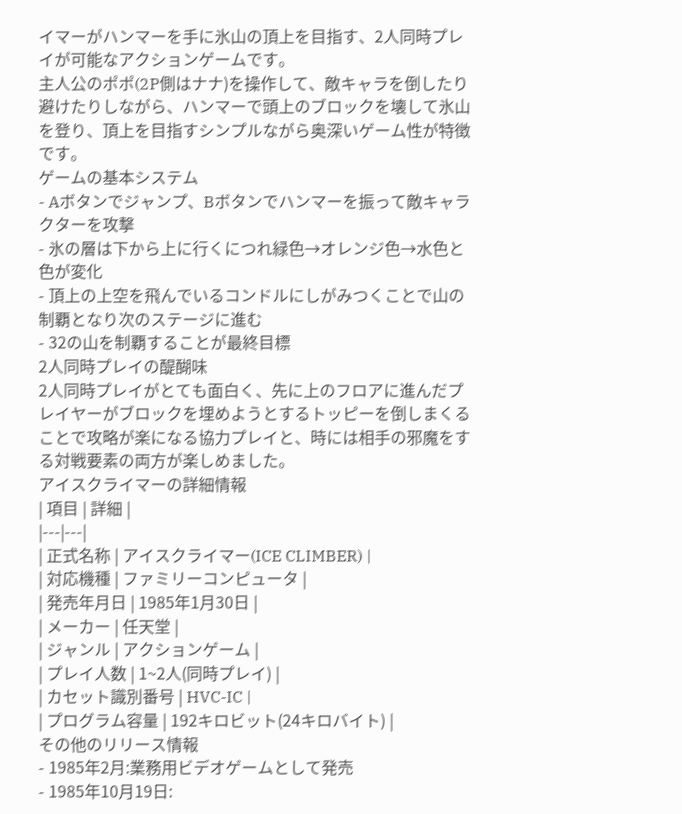イマーがハンマーを手に氷山の頂上を目指す、2人同時プレイが可能なアクションゲームです。
主人公のポポ(2P側はナナ)を操作して、敵キャラを倒したり避けたりしながら、ハンマーで頭上のブロックを壊して氷山を登り、頂上を目指すシンプルながら奥深いゲーム性が特徴です。
ゲームの基本システム
- Aボタンでジャンプ、Bボタンでハンマーを振って敵キャラクターを攻撃
- 氷の層は下から上に行くにつれ緑色→オレンジ色→水色と色が変化
- 頂上の上空を飛んでいるコンドルにしがみつくことで山の制覇となり次のステージに進む
- 32の山を制覇することが最終目標
2人同時プレイの醍醐味
2人同時プレイがとても面白く、先に上のフロアに進んだプレイヤーがブロックを埋めようとするトッピーを倒しまくることで攻略が楽になる協力プレイと、時には相手の邪魔をする対戦要素の両方が楽しめました。
アイスクライマーの詳細情報
| 項目 | 詳細 |
|---|---|
| 正式名称 | アイスクライマー(ICE CLIMBER) |
| 対応機種 | ファミリーコンピュータ |
| 発売年月日 | 1985年1月30日 |
| メーカー | 任天堂 |
| ジャンル | アクションゲーム |
| プレイ人数 | 1~2人(同時プレイ) |
| カセット識別番号 | HVC-IC |
| プログラム容量 | 192キロビット(24キロバイト) |
その他のリリース情報
- 1985年2月:業務用ビデオゲームとして発売
- 1985年10月19日: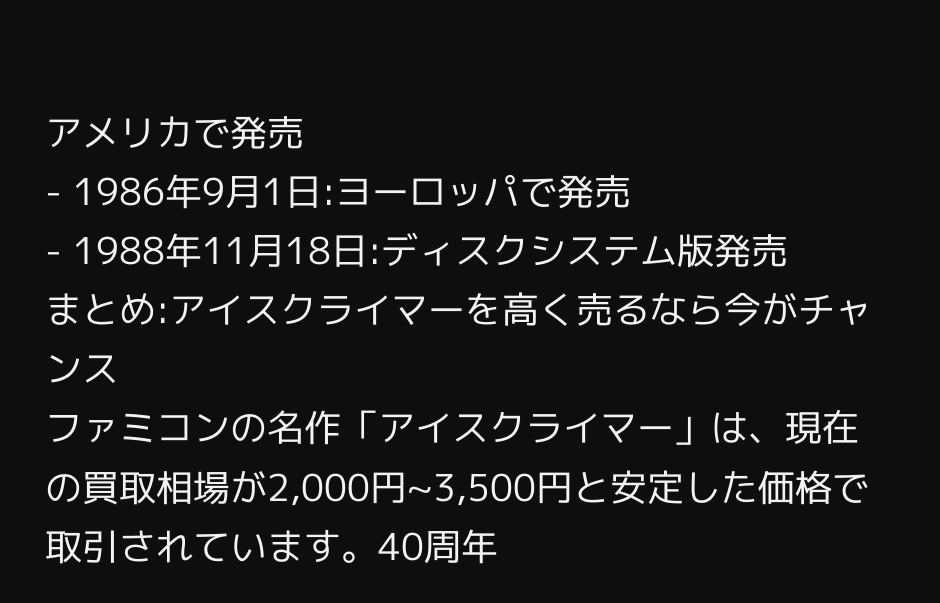アメリカで発売
- 1986年9月1日:ヨーロッパで発売
- 1988年11月18日:ディスクシステム版発売
まとめ:アイスクライマーを高く売るなら今がチャンス
ファミコンの名作「アイスクライマー」は、現在の買取相場が2,000円~3,500円と安定した価格で取引されています。40周年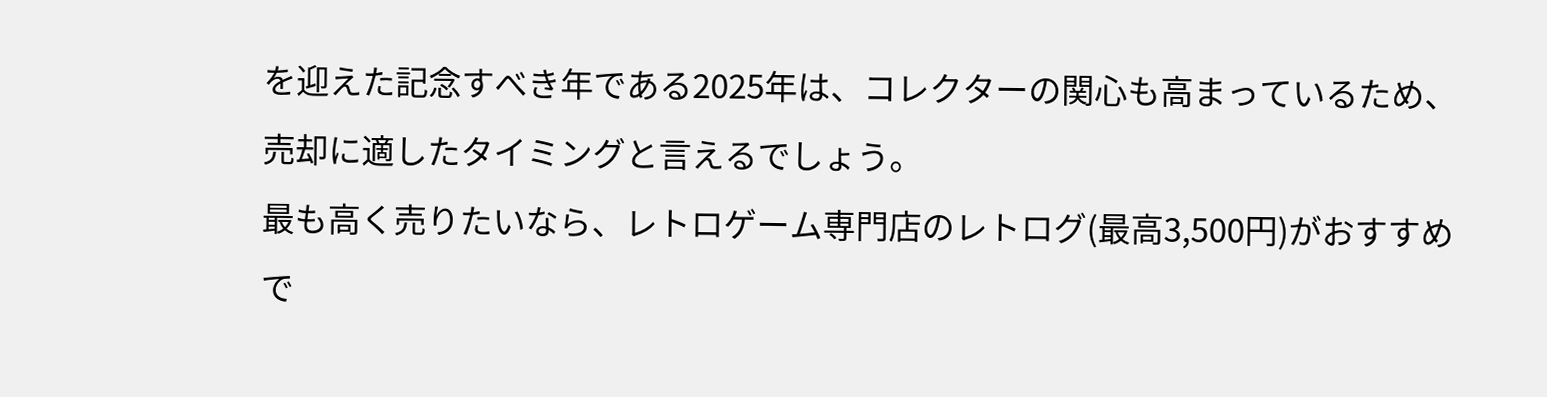を迎えた記念すべき年である2025年は、コレクターの関心も高まっているため、売却に適したタイミングと言えるでしょう。
最も高く売りたいなら、レトロゲーム専門店のレトログ(最高3,500円)がおすすめで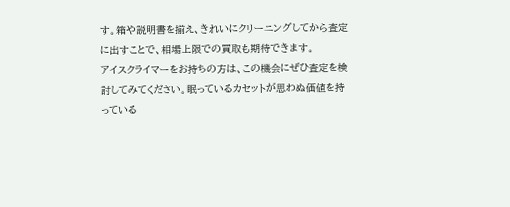す。箱や説明書を揃え、きれいにクリーニングしてから査定に出すことで、相場上限での買取も期待できます。
アイスクライマーをお持ちの方は、この機会にぜひ査定を検討してみてください。眠っているカセットが思わぬ価値を持っている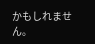かもしれません。